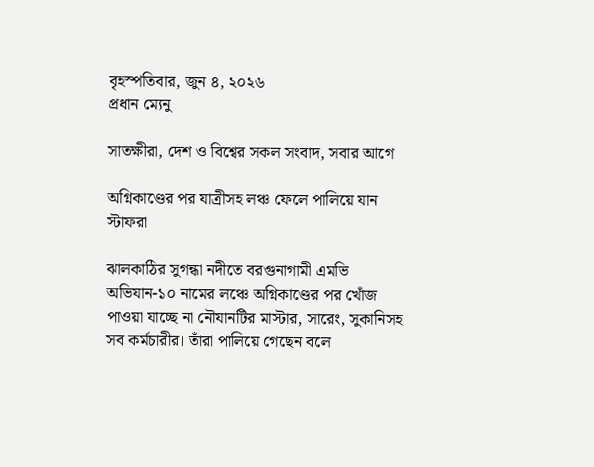বৃহস্পতিবার, জুন ৪, ২০২৬
প্রধান ম্যেনু

সাতক্ষীরা, দেশ ও বিশ্বের সকল সংবাদ, সবার আগে

অগ্নিকাণ্ডের পর যাত্রীসহ লঞ্চ ফেলে পালিয়ে যান স্টাফরা

ঝালকাঠির সুগন্ধা নদীতে বরগুনাগামী এমভি অভিযান-১০ নামের লঞ্চে অগ্নিকাণ্ডের পর খোঁজ পাওয়া যাচ্ছে না নৌযানটির মাস্টার, সারেং, সুকানিসহ সব কর্মচারীর। তাঁরা পালিয়ে গেছেন বলে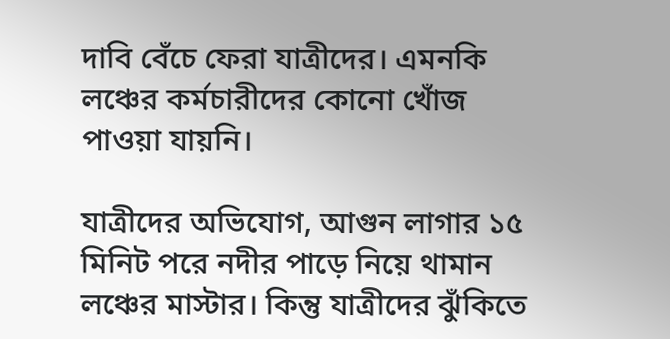দাবি বেঁচে ফেরা যাত্রীদের। এমনকি লঞ্চের কর্মচারীদের কোনো খোঁজ পাওয়া যায়নি।

যাত্রীদের অভিযোগ, আগুন লাগার ১৫ মিনিট পরে নদীর পাড়ে নিয়ে থামান লঞ্চের মাস্টার। কিন্তু যাত্রীদের ঝুঁকিতে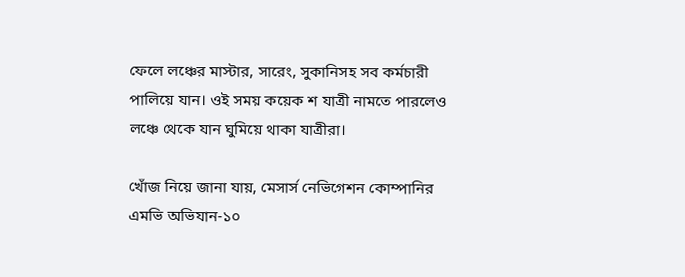ফেলে লঞ্চের মাস্টার, সারেং, সুকানিসহ সব কর্মচারী পালিয়ে যান। ওই সময় কয়েক শ যাত্রী নামতে পারলেও লঞ্চে থেকে যান ঘুমিয়ে থাকা যাত্রীরা।

খোঁজ নিয়ে জানা যায়, মেসার্স নেভিগেশন কোম্পানির এমভি অভিযান-১০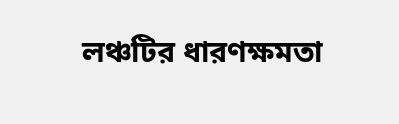লঞ্চটির ধারণক্ষমতা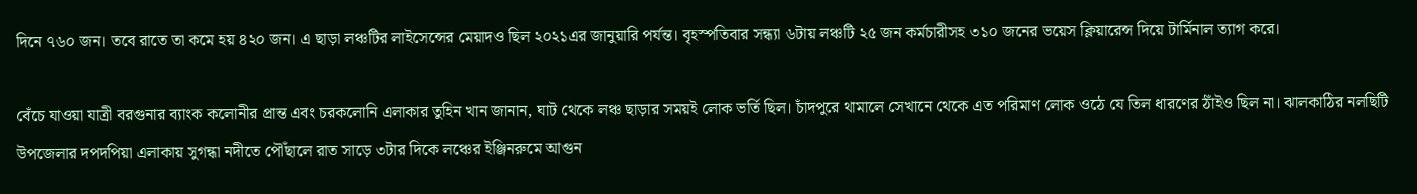দিনে ৭৬০ জন। তবে রাতে তা কমে হয় ৪২০ জন। এ ছাড়া লঞ্চটির লাইসেন্সের মেয়াদও ছিল ২০২১এর জানুয়ারি পর্যন্ত। বৃহস্পতিবার সন্ধ্যা ৬টায় লঞ্চটি ২৫ জন কর্মচারীসহ ৩১০ জনের ভয়েস ক্লিয়ারেন্স দিয়ে টার্মিনাল ত্যাগ করে।

বেঁচে যাওয়া যাত্রী বরগুনার ব্যাংক কলোনীর প্রান্ত এবং চরকলোনি এলাকার তুহিন খান জানান, ঘাট থেকে লঞ্চ ছাড়ার সময়ই লোক ভর্তি ছিল। চাঁদপুরে থামালে সেখানে থেকে এত পরিমাণ লোক ওঠে যে তিল ধারণের ঠাঁইও ছিল না। ঝালকাঠির নলছিটি উপজেলার দপদপিয়া এলাকায় সুগন্ধা নদীতে পৌঁছালে রাত সাড়ে ৩টার দিকে লঞ্চের ইঞ্জিনরুমে আগুন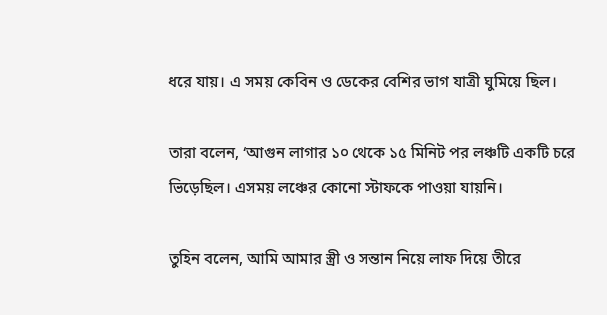ধরে যায়। এ সময় কেবিন ও ডেকের বেশির ভাগ যাত্রী ঘুমিয়ে ছিল।

তারা বলেন, ‘আগুন লাগার ১০ থেকে ১৫ মিনিট পর লঞ্চটি একটি চরে ভিড়েছিল। এসময় লঞ্চের কোনো স্টাফকে পাওয়া যায়নি।

তুহিন বলেন, আমি আমার স্ত্রী ও সন্তান নিয়ে লাফ দিয়ে তীরে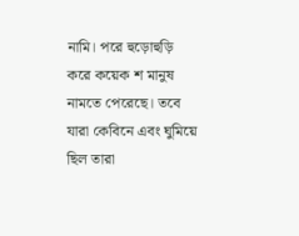নামি। পরে হুড়োহুড়ি করে কয়েক শ মানুষ নামতে পেরেছে। তবে যারা কেবিনে এবং ঘুমিয়ে ছিল তারা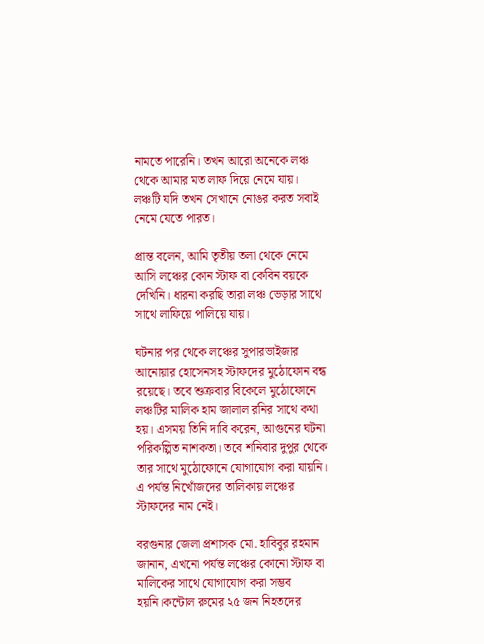নামতে পারেনি। তখন আরো অনেকে লঞ্চ থেকে আমার মত লাফ দিয়ে নেমে যায়। লঞ্চটি যদি তখন সেখানে নোঙর করত সবাই নেমে যেতে পারত।

প্রান্ত বলেন, আমি তৃতীয় তলা থেকে নেমে আসি লঞ্চের কোন স্টাফ বা কেবিন বয়কে দেখিনি। ধারনা করছি তারা লঞ্চ ভেড়ার সাথে সাথে লাফিয়ে পালিয়ে যায়।

ঘটনার পর থেকে লঞ্চের সুপারভাইজার আনোয়ার হোসেনসহ স্টাফদের মুঠোফোন বন্ধ রয়েছে। তবে শুক্রবার বিকেলে মুঠোফোনে লঞ্চটির মালিক হাম জালাল রনির সাথে কথা হয়। এসময় তিনি দাবি করেন, আগুনের ঘটনা পরিকল্পিত নাশকতা। তবে শনিবার দুপুর থেকে তার সাথে মুঠোফোনে যোগাযোগ করা যায়নি। এ পর্যন্ত নিখোঁজদের তালিকায় লঞ্চের স্টাফদের নাম নেই।

বরগুনার জেলা প্রশাসক মো. হাবিবুর রহমান জানান, এখনো পর্যন্ত লঞ্চের কোনো স্টাফ বা মালিকের সাথে যোগাযোগ করা সম্ভব হয়নি।কন্টোল রুমের ২৫ জন নিহতদের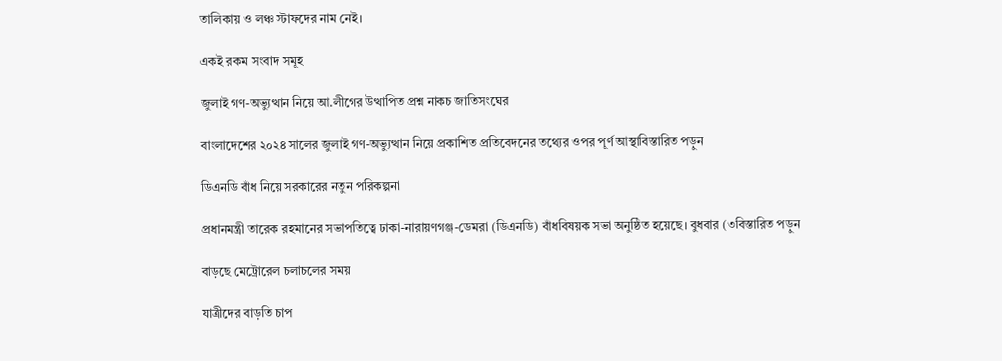তালিকায় ও লঞ্চ স্টাফদের নাম নেই।

একই রকম সংবাদ সমূহ

জুলাই গণ-অভ্যুত্থান নিয়ে আ.লীগের উত্থাপিত প্রশ্ন নাকচ জাতিসংঘের

বাংলাদেশের ২০২৪ সালের জুলাই গণ-অভ্যুত্থান নিয়ে প্রকাশিত প্রতিবেদনের তথ্যের ওপর পূর্ণ আস্থাবিস্তারিত পড়ুন

ডিএনডি বাঁধ নিয়ে সরকারের নতুন পরিকল্পনা

প্রধানমন্ত্রী তারেক রহমানের সভাপতিত্বে ঢাকা-নারায়ণগঞ্জ-ডেমরা (ডিএনডি) বাঁধবিষয়ক সভা অনুষ্ঠিত হয়েছে। বুধবার (৩বিস্তারিত পড়ুন

বাড়ছে মেট্রোরেল চলাচলের সময়

যাত্রীদের বাড়তি চাপ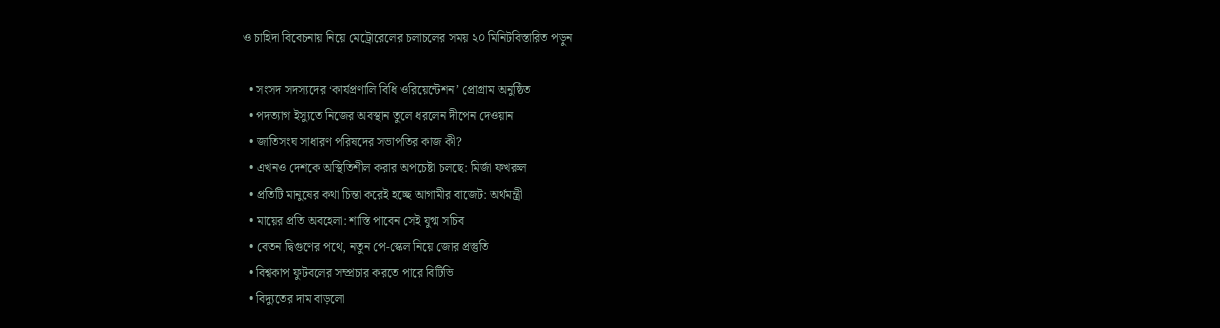ও চাহিদা বিবেচনায় নিয়ে মেট্রোরেলের চলাচলের সময় ২০ মিনিটবিস্তারিত পড়ুন

  • সংসদ সদস্যদের ‘কার্যপ্রণালি বিধি ওরিয়েন্টেশন’ প্রোগ্রাম অনুষ্ঠিত
  • পদত্যাগ ইস্যুতে নিজের অবস্থান তুলে ধরলেন দীপেন দেওয়ান
  • জাতিসংঘ সাধারণ পরিষদের সভাপতির কাজ কী?
  • এখনও দেশকে অস্থিতিশীল করার অপচেষ্টা চলছে: মির্জা ফখরুল
  • প্রতিটি মানুষের কথা চিন্তা করেই হচ্ছে আগামীর বাজেট: অর্থমন্ত্রী
  • মায়ের প্রতি অবহেলা: শাস্তি পাবেন সেই যুগ্ম সচিব
  • বেতন দ্বিগুণের পথে, নতুন পে-স্কেল নিয়ে জোর প্রস্তুতি
  • বিশ্বকাপ ফুটবলের সম্প্রচার করতে পারে বিটিভি
  • বিদ্যুতের দাম বাড়লো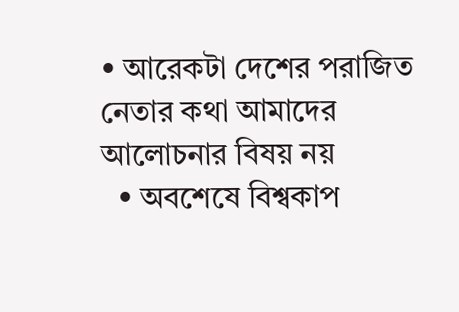• আরেকটা দেশের পরাজিত নেতার কথা আমাদের আলোচনার বিষয় নয়
  • অবশেষে বিশ্বকাপ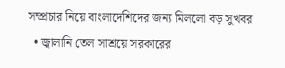সম্প্রচার নিয়ে বাংলাদেশিদের জন্য মিললো বড় সুখবর
  • জ্বালানি তেল সাশ্রয়ে সরকারের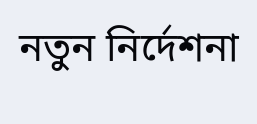নতুন নির্দেশনা